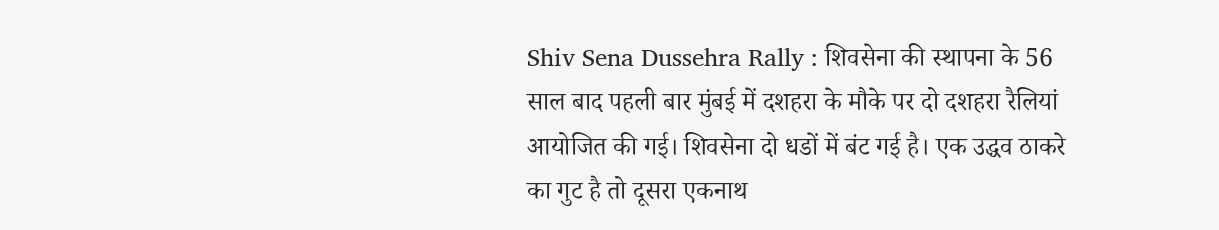Shiv Sena Dussehra Rally : शिवसेना की स्थापना के 56 साल बाद पहली बार मुंबई में दशहरा के मौके पर दो दशहरा रैलियां आयोजित की गई। शिवसेना दो धडों में बंट गई है। एक उद्धव ठाकरे का गुट है तो दूसरा एकनाथ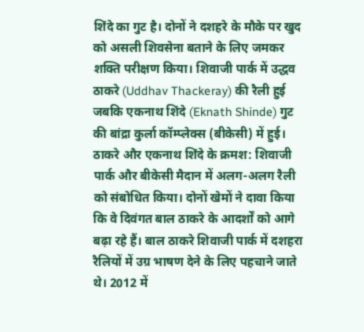शिंदे का गुट है। दोनों ने दशहरे के मौके पर खुद को असली शिवसेना बताने के लिए जमकर शक्ति परीक्षण किया। शिवाजी पार्क में उद्धव ठाकरे (Uddhav Thackeray) की रैली हुई जबकि एकनाथ शिंदे (Eknath Shinde) गुट की बांद्रा कुर्ला कॉम्प्लेक्स (बीकेसी) में हुई। ठाकरे और एकनाथ शिंदे के क्रमश: शिवाजी पार्क और बीकेसी मैदान में अलग-अलग रैली को संबोधित किया। दोनों खेमों ने दावा किया कि वे दिवंगत बाल ठाकरे के आदर्शों को आगे बढ़ा रहे हैं। बाल ठाकरे शिवाजी पार्क में दशहरा रैलियों में उग्र भाषण देने के लिए पहचाने जाते थे। 2012 में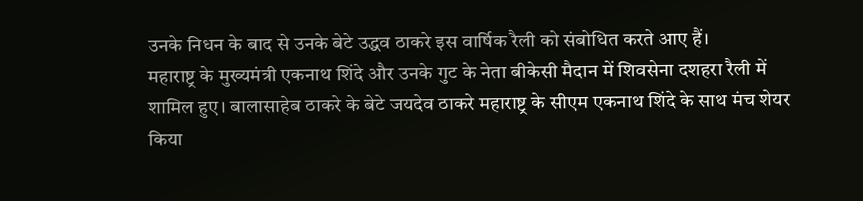उनके निधन के बाद से उनके बेटे उद्धव ठाकरे इस वार्षिक रैली को संबोधित करते आए हैं।
महाराष्ट्र के मुख्यमंत्री एकनाथ शिंदे और उनके गुट के नेता बीकेसी मैदान में शिवसेना दशहरा रैली में शामिल हुए। बालासाहेब ठाकरे के बेटे जयदेव ठाकरे महाराष्ट्र के सीएम एकनाथ शिंदे के साथ मंच शेयर किया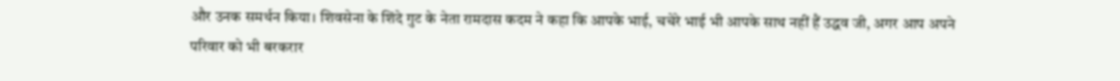और उनक समर्थन किया। शिवसेना के शिंदे गुट के नेता रामदास कदम ने कहा कि आपके भाई, चचेरे भाई भी आपके साथ नहीं हैं उद्धव जी, अगर आप अपने परिवार को भी बरकरार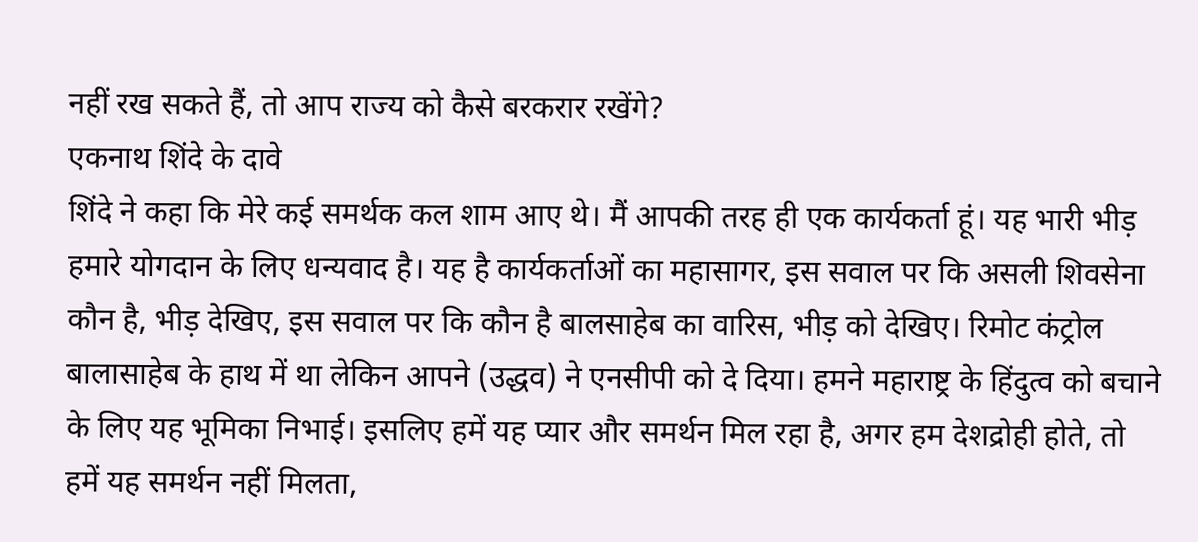नहीं रख सकते हैं, तो आप राज्य को कैसे बरकरार रखेंगे?
एकनाथ शिंदे के दावे
शिंदे ने कहा कि मेरे कई समर्थक कल शाम आए थे। मैं आपकी तरह ही एक कार्यकर्ता हूं। यह भारी भीड़ हमारे योगदान के लिए धन्यवाद है। यह है कार्यकर्ताओं का महासागर, इस सवाल पर कि असली शिवसेना कौन है, भीड़ देखिए, इस सवाल पर कि कौन है बालसाहेब का वारिस, भीड़ को देखिए। रिमोट कंट्रोल बालासाहेब के हाथ में था लेकिन आपने (उद्धव) ने एनसीपी को दे दिया। हमने महाराष्ट्र के हिंदुत्व को बचाने के लिए यह भूमिका निभाई। इसलिए हमें यह प्यार और समर्थन मिल रहा है, अगर हम देशद्रोही होते, तो हमें यह समर्थन नहीं मिलता,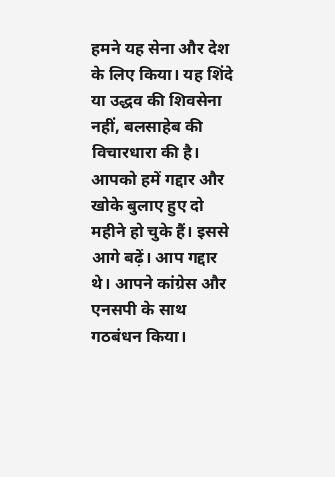हमने यह सेना और देश के लिए किया। यह शिंदे या उद्धव की शिवसेना नहीं, बलसाहेब की विचारधारा की है। आपको हमें गद्दार और खोके बुलाए हुए दो महीने हो चुके हैं। इससे आगे बढ़ें। आप गद्दार थे। आपने कांग्रेस और एनसपी के साथ गठबंधन किया।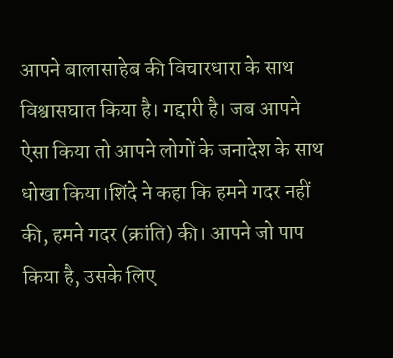आपने बालासाहेब की विचारधारा के साथ विश्वासघात किया है। गद्दारी है। जब आपने ऐसा किया तो आपने लोगों के जनादेश के साथ धोखा किया।शिंदे ने कहा कि हमने गदर नहीं की, हमने गदर (क्रांति) की। आपने जो पाप किया है, उसके लिए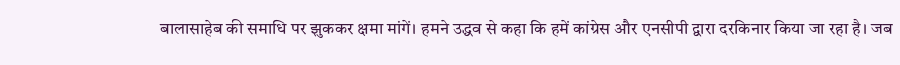बालासाहेब की समाधि पर झुककर क्षमा मांगें। हमने उद्धव से कहा कि हमें कांग्रेस और एनसीपी द्वारा दरकिनार किया जा रहा है। जब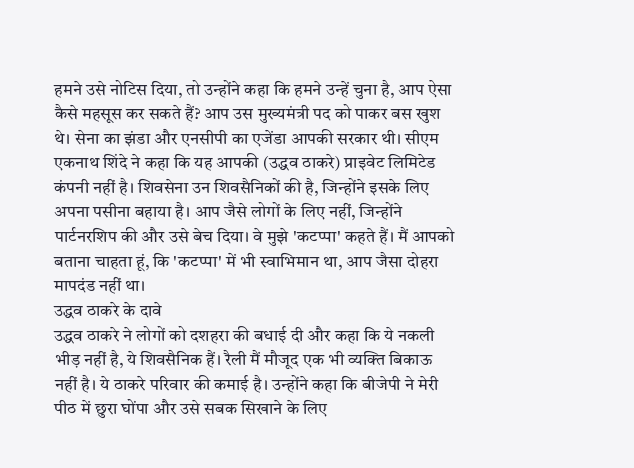हमने उसे नोटिस दिया, तो उन्होंने कहा कि हमने उन्हें चुना है, आप ऐसा कैसे महसूस कर सकते हैं? आप उस मुख्यमंत्री पद को पाकर बस खुश थे। सेना का झंडा और एनसीपी का एजेंडा आपकी सरकार थी। सीएम एकनाथ शिंदे ने कहा कि यह आपकी (उद्धव ठाकरे) प्राइवेट लिमिटेड कंपनी नहीं है। शिवसेना उन शिवसैनिकों की है, जिन्होंने इसके लिए अपना पसीना बहाया है। आप जैसे लोगों के लिए नहीं, जिन्होंने पार्टनरशिप की और उसे बेच दिया। वे मुझे 'कटप्पा' कहते हैं। मैं आपको बताना चाहता हूं, कि 'कटप्पा' में भी स्वाभिमान था, आप जैसा दोहरा मापदंड नहीं था।
उद्धव ठाकरे के दावे
उद्धव ठाकरे ने लोगों को दशहरा की बधाई दी और कहा कि ये नकली भीड़ नहीं है, ये शिवसैनिक हैं। रैली मैं मौजूद एक भी व्यक्ति बिकाऊ नहीं है। ये ठाकरे परिवार की कमाई है। उन्होंने कहा कि बीजेपी ने मेरी पीठ में छुरा घोंपा और उसे सबक सिखाने के लिए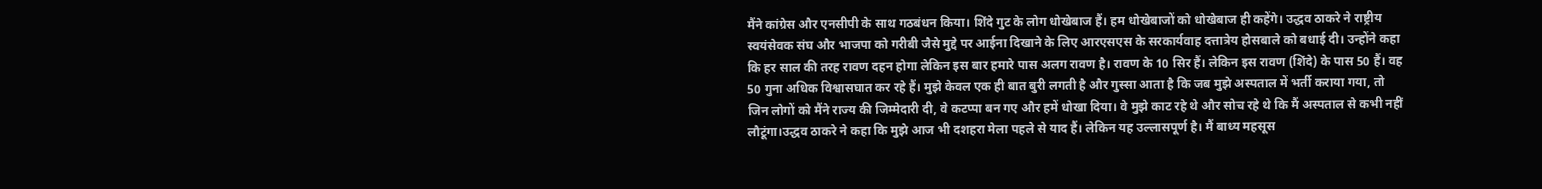मैंने कांग्रेस और एनसीपी के साथ गठबंधन किया। शिंदे गुट के लोग धोखेबाज हैं। हम धोखेबाजों को धोखेबाज ही कहेंगे। उद्धव ठाकरे ने राष्ट्रीय स्वयंसेवक संघ और भाजपा को गरीबी जैसे मुद्दे पर आईना दिखाने के लिए आरएसएस के सरकार्यवाह दत्तात्रेय होसबाले को बधाई दी। उन्होंने कहा कि हर साल की तरह रावण दहन होगा लेकिन इस बार हमारे पास अलग रावण है। रावण के 10 सिर हैं। लेकिन इस रावण (शिंदे) के पास 50 हैं। वह 50 गुना अधिक विश्वासघात कर रहे हैं। मुझे केवल एक ही बात बुरी लगती है और गुस्सा आता है कि जब मुझे अस्पताल में भर्ती कराया गया, तो जिन लोगों को मैंने राज्य की जिम्मेदारी दी, वे कटप्पा बन गए और हमें धोखा दिया। वे मुझे काट रहे थे और सोच रहे थे कि मैं अस्पताल से कभी नहीं लौटूंगा।उद्धव ठाकरे ने कहा कि मुझे आज भी दशहरा मेला पहले से याद हैं। लेकिन यह उल्लासपूर्ण है। मैं बाध्य महसूस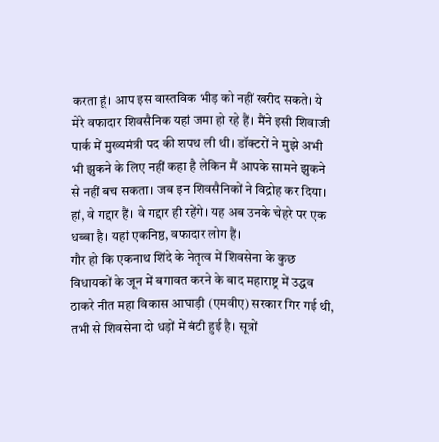करता हूं। आप इस वास्तविक भीड़ को नहीं खरीद सकते। ये मेरे वफादार शिवसैनिक यहां जमा हो रहे हैं। मैंने इसी शिवाजी पार्क में मुख्यमंत्री पद की शपथ ली थी। डॉक्टरों ने मुझे अभी भी झुकने के लिए नहीं कहा है लेकिन मैं आपके सामने झुकने से नहीं बच सकता। जब इन शिवसैनिकों ने विद्रोह कर दिया। हां, वे गद्दार हैं। वे गद्दार ही रहेंगे। यह अब उनके चेहरे पर एक धब्बा है। यहां एकनिष्ठ, वफादार लोग हैं।
गौर हो कि एकनाथ शिंदे के नेतृत्व में शिवसेना के कुछ विधायकों के जून में बगावत करने के बाद महाराष्ट्र में उद्धव ठाकरे नीत महा विकास आघाड़ी (एमवीए) सरकार गिर गई थी, तभी से शिवसेना दो धड़ों में बंटी हुई है। सूत्रों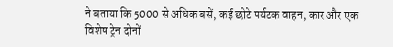ने बताया कि 5000 से अधिक बसें, कई छोटे पर्यटक वाहन, कार और एक विशेष ट्रेन दोनों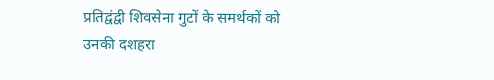प्रतिद्वंद्वी शिवसेना गुटों के समर्थकों को उनकी दशहरा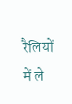रैलियों में ले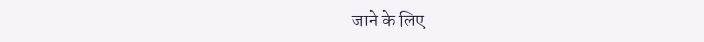जाने के लिए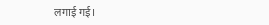लगाई गई।